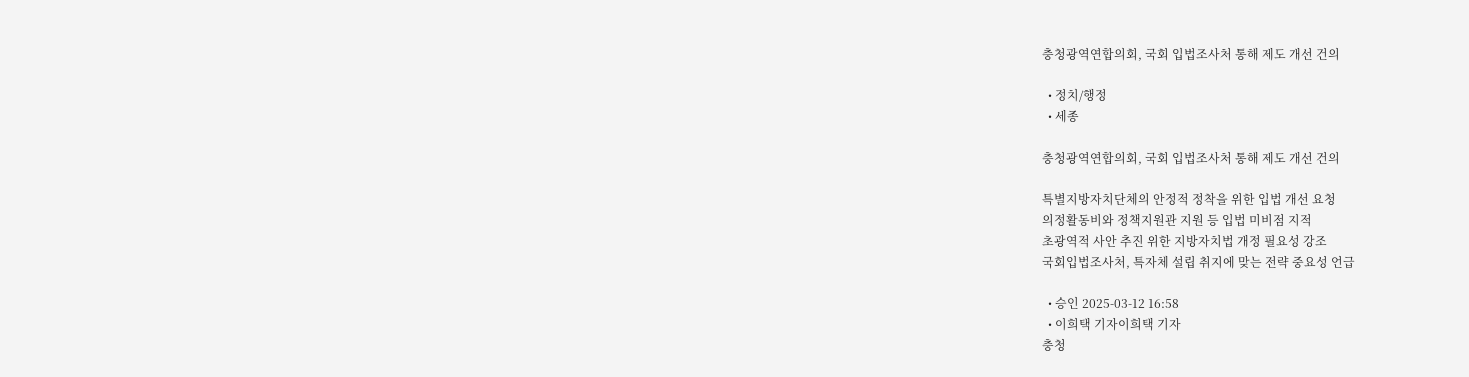충청광역연합의회, 국회 입법조사처 통해 제도 개선 건의

  • 정치/행정
  • 세종

충청광역연합의회, 국회 입법조사처 통해 제도 개선 건의

특별지방자치단체의 안정적 정착을 위한 입법 개선 요청
의정활동비와 정책지원관 지원 등 입법 미비점 지적
초광역적 사안 추진 위한 지방자치법 개정 필요성 강조
국회입법조사처, 특자체 설립 취지에 맞는 전략 중요성 언급

  • 승인 2025-03-12 16:58
  • 이희택 기자이희택 기자
충청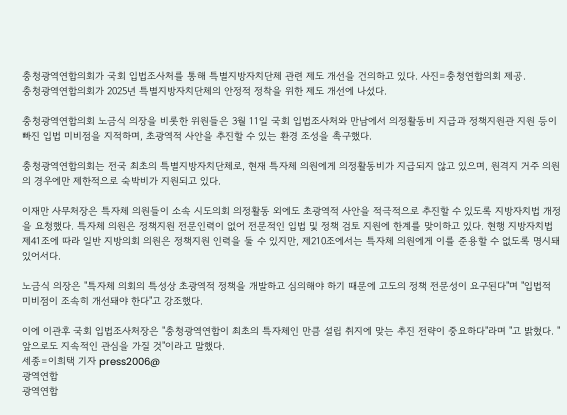충청광역연합의회가 국회 입법조사처를 통해 특별지방자치단체 관련 제도 개선을 건의하고 있다. 사진=충청연합의회 제공.
충청광역연합의회가 2025년 특별지방자치단체의 안정적 정착을 위한 제도 개선에 나섰다.

충청광역연합의회 노금식 의장을 비롯한 위원들은 3월 11일 국회 입법조사처와 만남에서 의정활동비 지급과 정책지원관 지원 등이 빠진 입법 미비점을 지적하며, 초광역적 사안을 추진할 수 있는 환경 조성을 촉구했다.

충청광역연합의회는 전국 최초의 특별지방자치단체로, 현재 특자체 의원에게 의정활동비가 지급되지 않고 있으며, 원격지 거주 의원의 경우에만 제한적으로 숙박비가 지원되고 있다.

이재만 사무처장은 특자체 의원들이 소속 시도의회 의정활동 외에도 초광역적 사안을 적극적으로 추진할 수 있도록 지방자치법 개정을 요청했다. 특자체 의원은 정책지원 전문인력이 없어 전문적인 입법 및 정책 검토 지원에 한계를 맞이하고 있다. 현행 지방자치법 제41조에 따라 일반 지방의회 의원은 정책지원 인력을 둘 수 있지만, 제210조에서는 특자체 의원에게 이를 준용할 수 없도록 명시돼 있어서다.

노금식 의장은 "특자체 의회의 특성상 초광역적 정책을 개발하고 심의해야 하기 때문에 고도의 정책 전문성이 요구된다"며 "입법적 미비점이 조속히 개선돼야 한다"고 강조했다.

이에 이관후 국회 입법조사처장은 "충청광역연합이 최초의 특자체인 만큼 설립 취지에 맞는 추진 전략이 중요하다"라며 "고 밝혔다. "앞으로도 지속적인 관심을 가질 것"이라고 말했다.
세종=이희택 기자 press2006@
광역연합
광역연합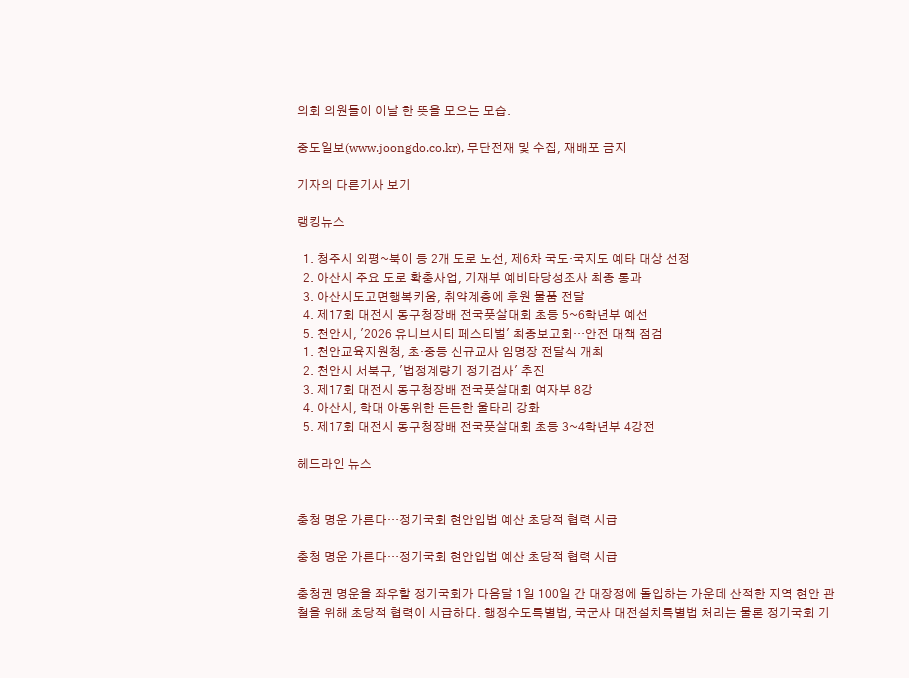의회 의원들이 이날 한 뜻을 모으는 모습.

중도일보(www.joongdo.co.kr), 무단전재 및 수집, 재배포 금지

기자의 다른기사 보기

랭킹뉴스

  1. 청주시 외평~북이 등 2개 도로 노선, 제6차 국도·국지도 예타 대상 선정
  2. 아산시 주요 도로 확충사업, 기재부 예비타당성조사 최종 통과
  3. 아산시도고면행복키움, 취약계층에 후원 물품 전달
  4. 제17회 대전시 동구청장배 전국풋살대회 초등 5~6학년부 예선
  5. 천안시, '2026 유니브시티 페스티벌' 최종보고회…안전 대책 점검
  1. 천안교육지원청, 초·중등 신규교사 임명장 전달식 개최
  2. 천안시 서북구, '법정계량기 정기검사' 추진
  3. 제17회 대전시 동구청장배 전국풋살대회 여자부 8강
  4. 아산시, 학대 아동위한 든든한 울타리 강화
  5. 제17회 대전시 동구청장배 전국풋살대회 초등 3~4학년부 4강전

헤드라인 뉴스


충청 명운 가른다…정기국회 현안입법 예산 초당적 협력 시급

충청 명운 가른다…정기국회 현안입법 예산 초당적 협력 시급

충청권 명운을 좌우할 정기국회가 다음달 1일 100일 간 대장정에 돌입하는 가운데 산적한 지역 현안 관철을 위해 초당적 협력이 시급하다. 행정수도특별법, 국군사 대전설치특별법 처리는 물론 정기국회 기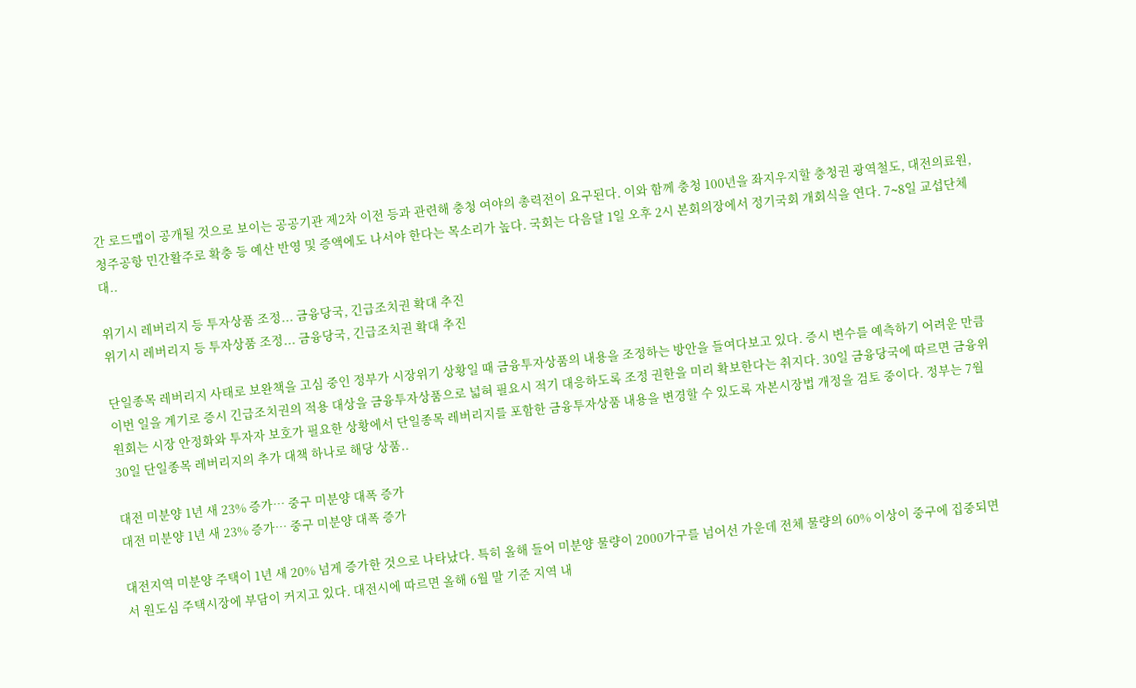간 로드맵이 공개될 것으로 보이는 공공기관 제2차 이전 등과 관련해 충청 여야의 총력전이 요구된다. 이와 함께 충청 100년을 좌지우지할 충청권 광역철도, 대전의료원, 청주공항 민간활주로 확충 등 예산 반영 및 증액에도 나서야 한다는 목소리가 높다. 국회는 다음달 1일 오후 2시 본회의장에서 정기국회 개회식을 연다. 7∼8일 교섭단체 대..

위기시 레버리지 등 투자상품 조정... 금융당국, 긴급조치권 확대 추진
위기시 레버리지 등 투자상품 조정... 금융당국, 긴급조치권 확대 추진

단일종목 레버리지 사태로 보완책을 고심 중인 정부가 시장위기 상황일 때 금융투자상품의 내용을 조정하는 방안을 들여다보고 있다. 증시 변수를 예측하기 어려운 만큼 이번 일을 계기로 증시 긴급조치권의 적용 대상을 금융투자상품으로 넓혀 필요시 적기 대응하도록 조정 권한을 미리 확보한다는 취지다. 30일 금융당국에 따르면 금융위원회는 시장 안정화와 투자자 보호가 필요한 상황에서 단일종목 레버리지를 포함한 금융투자상품 내용을 변경할 수 있도록 자본시장법 개정을 검토 중이다. 정부는 7월 30일 단일종목 레버리지의 추가 대책 하나로 해당 상품..

대전 미분양 1년 새 23% 증가… 중구 미분양 대폭 증가
대전 미분양 1년 새 23% 증가… 중구 미분양 대폭 증가

대전지역 미분양 주택이 1년 새 20% 넘게 증가한 것으로 나타났다. 특히 올해 들어 미분양 물량이 2000가구를 넘어선 가운데 전체 물량의 60% 이상이 중구에 집중되면서 원도심 주택시장에 부담이 커지고 있다. 대전시에 따르면 올해 6월 말 기준 지역 내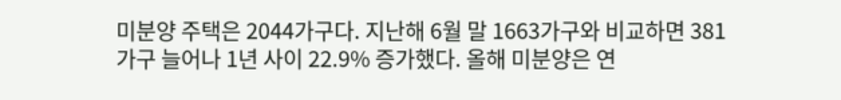미분양 주택은 2044가구다. 지난해 6월 말 1663가구와 비교하면 381가구 늘어나 1년 사이 22.9% 증가했다. 올해 미분양은 연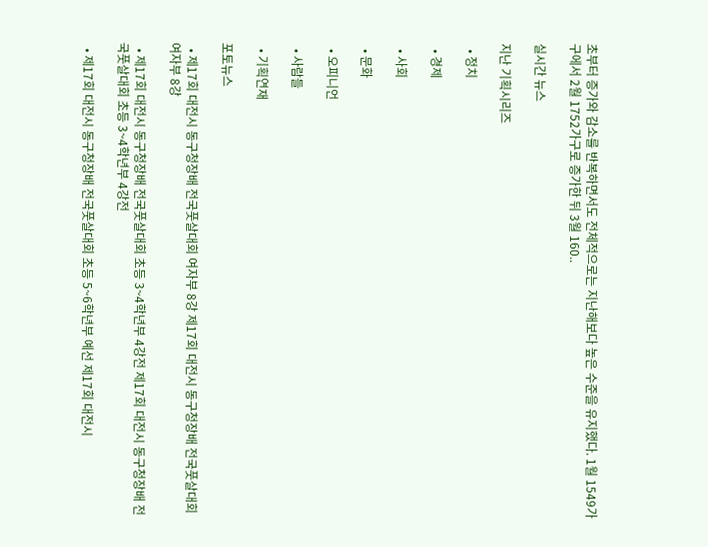초부터 증가와 감소를 반복하면서도 전체적으로는 지난해보다 높은 수준을 유지했다. 1월 1549가구에서 2월 1752가구로 증가한 뒤 3월 160..

실시간 뉴스

지난 기획시리즈

  • 정치

  • 경제

  • 사회

  • 문화

  • 오피니언

  • 사람들

  • 기획연재

포토뉴스

  • 제17회 대전시 동구청장배 전국풋살대회 여자부 8강 제17회 대전시 동구청장배 전국풋살대회 여자부 8강

  • 제17회 대전시 동구청장배 전국풋살대회 초등 3~4학년부 4강전 제17회 대전시 동구청장배 전국풋살대회 초등 3~4학년부 4강전

  • 제17회 대전시 동구청장배 전국풋살대회 초등 5~6학년부 예선 제17회 대전시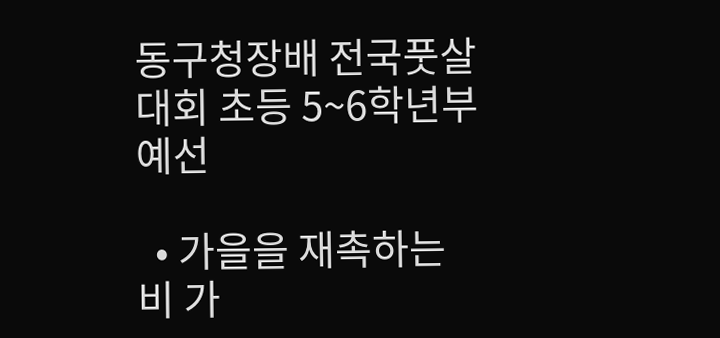동구청장배 전국풋살대회 초등 5~6학년부 예선

  • 가을을 재촉하는 비 가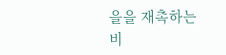을을 재촉하는 비